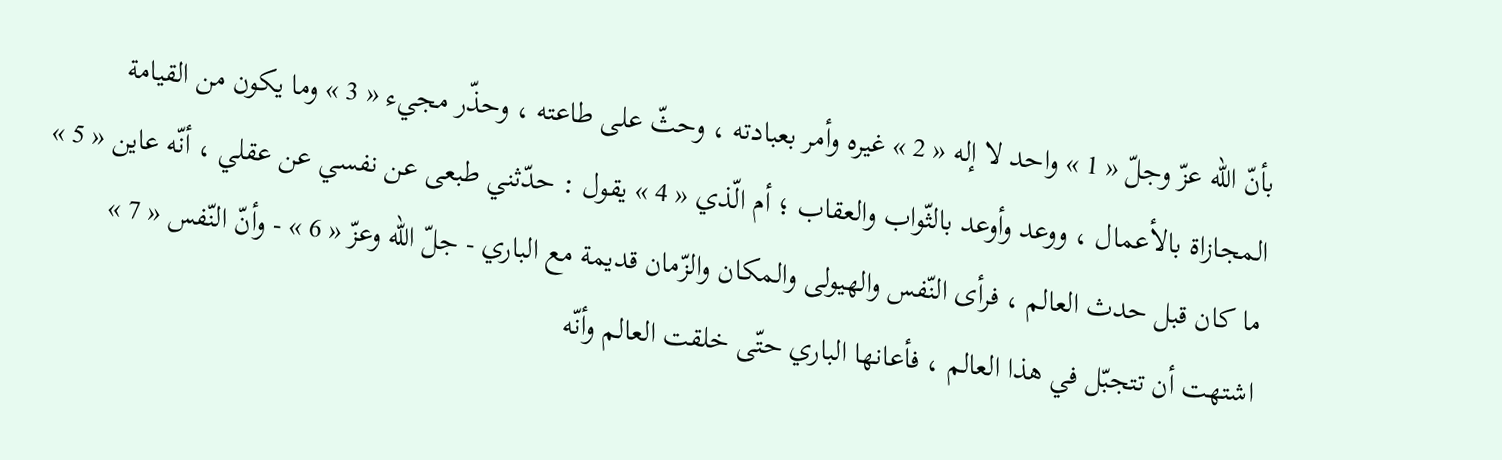بأنّ اللّه عزّ وجلّ « 1 » واحد لا إله « 2 » غيره وأمر بعبادته ، وحثّ على طاعته ، وحذّر مجيء « 3 » وما يكون من القيامة المجازاة بالأعمال ، ووعد وأوعد بالثّواب والعقاب ؛ أم الّذي « 4 » يقول : حدّثني طبعى عن نفسي عن عقلي ، أنّه عاين « 5 » ما كان قبل حدث العالم ، فرأى النّفس والهيولى والمكان والزّمان قديمة مع الباري - جلّ اللّه وعزّ « 6 » - وأنّ النّفس « 7 » اشتهت أن تتجبّل في هذا العالم ، فأعانها الباري حتّى خلقت العالم وأنّه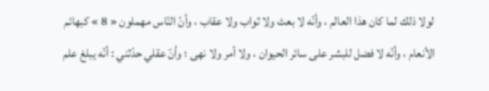لولا ذلك لما كان هذا العالم ، وأنّه لا بعث ولا ثواب ولا عقاب ، وأنّ النّاس مهملون « 8 » كبهائم الأنعام ، وأنّه لا فضل للبشر على سائر الحيوان ، ولا أمر ولا نهى ؛ وأنّ عقلي حدّثني : أنّه يبلغ علم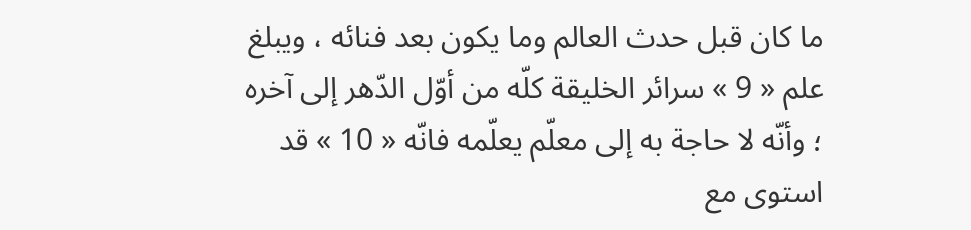ما كان قبل حدث العالم وما يكون بعد فنائه ، ويبلغ علم « 9 » سرائر الخليقة كلّه من أوّل الدّهر إلى آخره ؛ وأنّه لا حاجة به إلى معلّم يعلّمه فانّه « 10 » قد استوى مع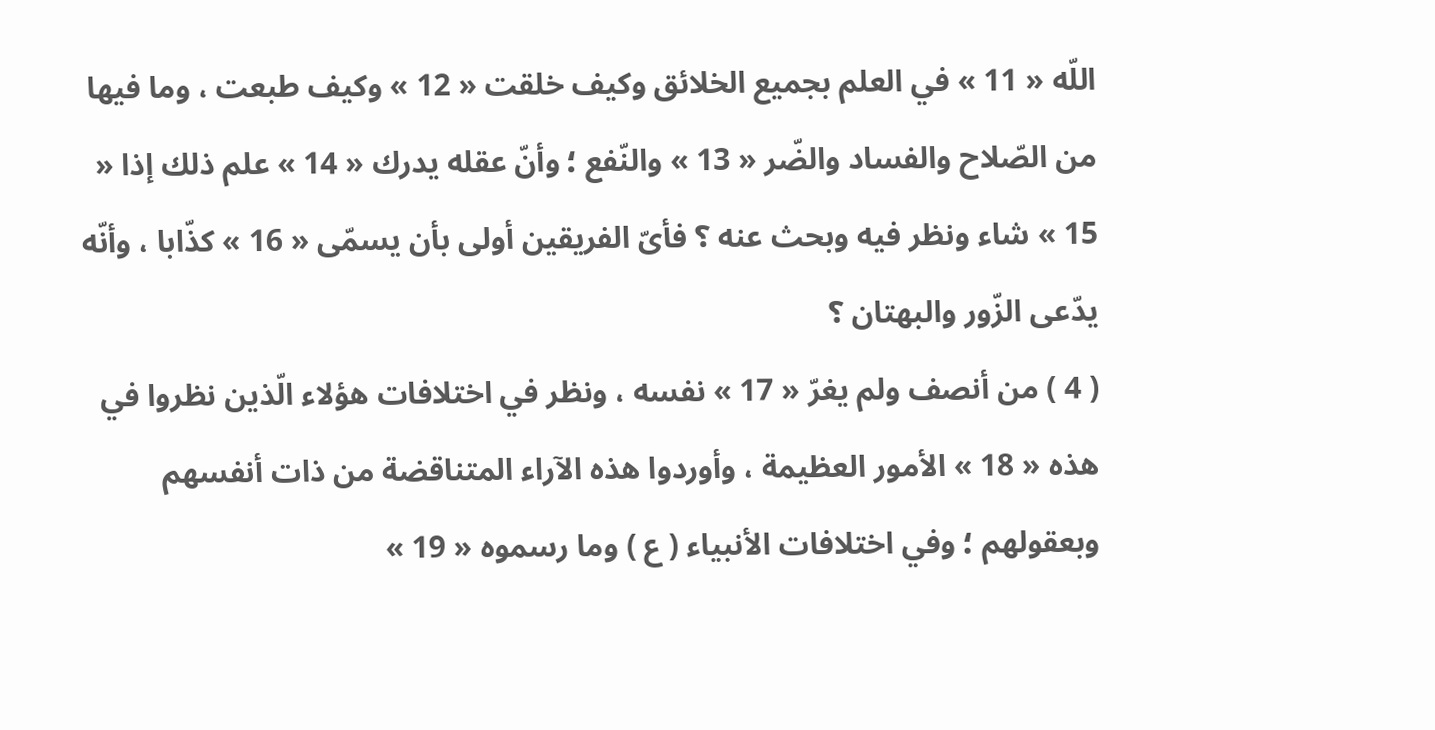اللّه « 11 » في العلم بجميع الخلائق وكيف خلقت « 12 » وكيف طبعت ، وما فيها من الصّلاح والفساد والضّر « 13 » والنّفع ؛ وأنّ عقله يدرك « 14 » علم ذلك إذا « 15 » شاء ونظر فيه وبحث عنه ؟ فأىّ الفريقين أولى بأن يسمّى « 16 » كذّابا ، وأنّه يدّعى الزّور والبهتان ؟
( 4 ) من أنصف ولم يغرّ « 17 » نفسه ، ونظر في اختلافات هؤلاء الّذين نظروا في هذه « 18 » الأمور العظيمة ، وأوردوا هذه الآراء المتناقضة من ذات أنفسهم وبعقولهم ؛ وفي اختلافات الأنبياء ( ع ) وما رسموه « 19 »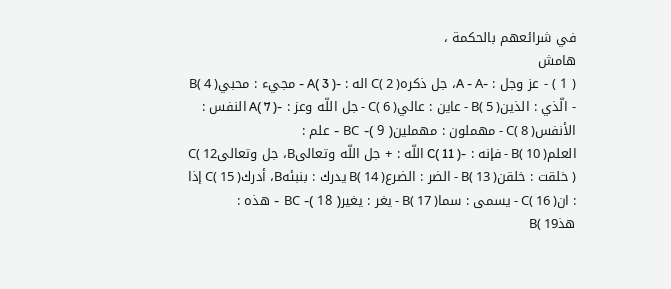في شرائعهم بالحكمة ،
هامش
( 1 ) - عز وجل : -A - A، جل ذكرهC( 2 ) اله : -A( 3 ) - مجيء : محبيB( 4 ) - الّذي : الذينB( 5 ) - عاين : عاليC( 6 ) - جل اللّه وعز : -A( 7 ) النفس : الأنفسC( 8 ) - مهملون : مهملينBC -( 9 ) - علم :
العلمB( 10 ) - فإنه : -C( 11 ) اللّه : + جل اللّه وتعالىB، جل وتعالىC( 12 ) خلقت : خلقنB( 13 ) - الضر : الضرعB( 14 ) يدرك : بنبئهB، أدركC( 15 ) إذا : انC( 16 ) - يسمى : سماB( 17 ) - يغر : يغيرBC -( 18 ) - هذه :
هذB( 19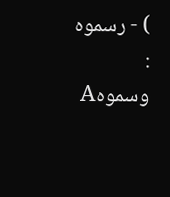) - رسموه : وسموهA